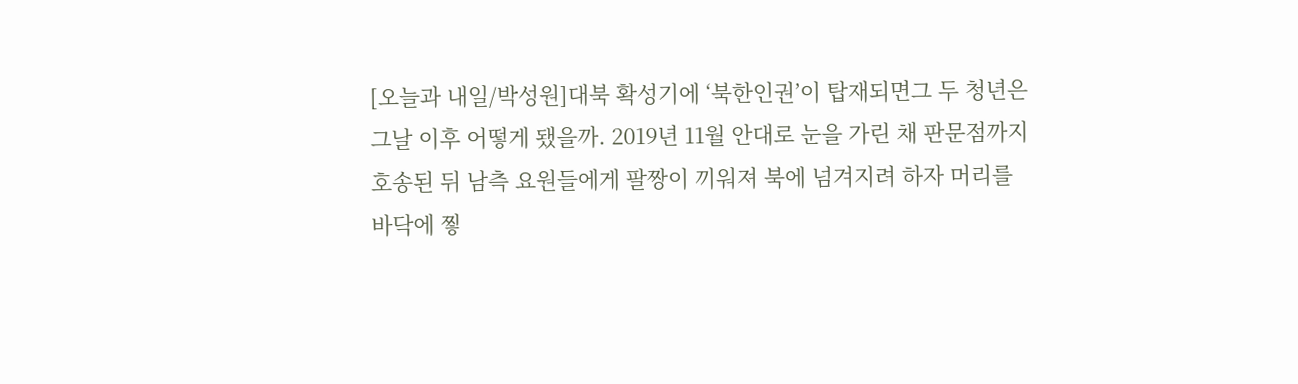[오늘과 내일/박성원]대북 확성기에 ‘북한인권’이 탑재되면그 두 청년은 그날 이후 어떻게 됐을까. 2019년 11월 안대로 눈을 가린 채 판문점까지 호송된 뒤 남측 요원들에게 팔짱이 끼워져 북에 넘겨지려 하자 머리를 바닥에 찧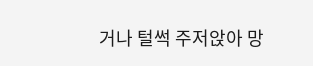거나 털썩 주저앉아 망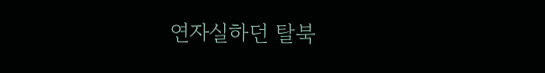연자실하던 탈북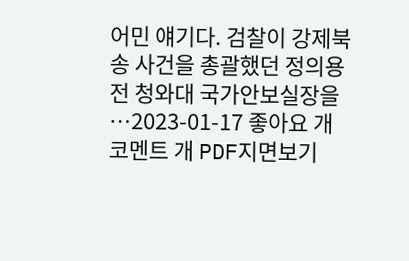어민 얘기다. 검찰이 강제북송 사건을 총괄했던 정의용 전 청와대 국가안보실장을 …2023-01-17 좋아요 개 코멘트 개 PDF지면보기